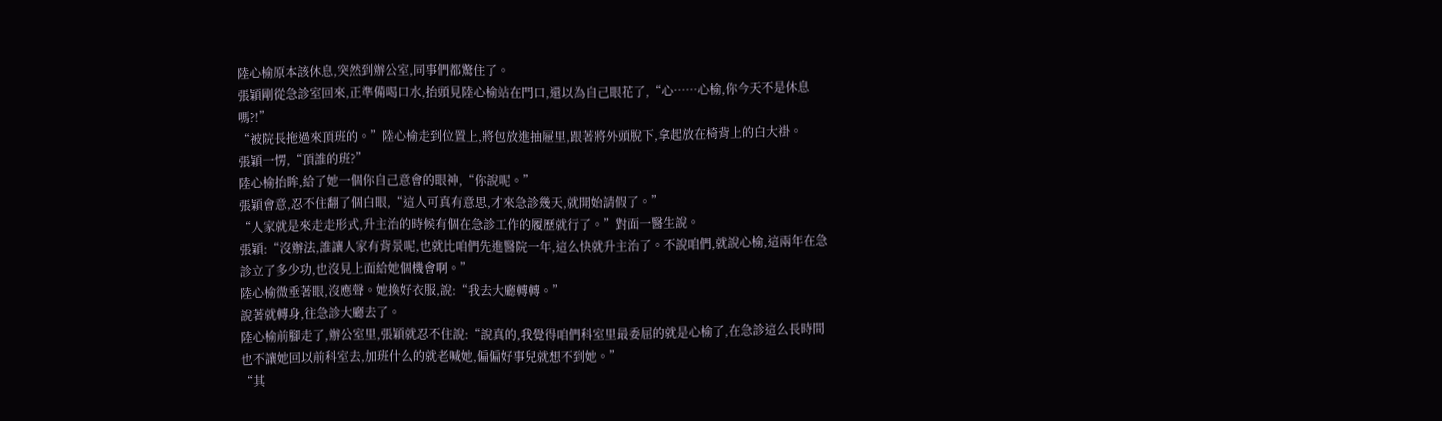陸心榆原本該休息,突然到辦公室,同事們都驚住了。
張穎剛從急診室回來,正準備喝口水,抬頭見陸心榆站在門口,還以為自己眼花了,“心……心榆,你今天不是休息嗎?!”
“被院長拖過來頂班的。”陸心榆走到位置上,將包放進抽屜里,跟著將外頭脫下,拿起放在椅背上的白大褂。
張穎一愣,“頂誰的班?”
陸心榆抬眸,給了她一個你自己意會的眼神,“你說呢。”
張穎會意,忍不住翻了個白眼,“這人可真有意思,才來急診幾天,就開始請假了。”
“人家就是來走走形式,升主治的時候有個在急診工作的履歷就行了。”對面一醫生說。
張穎:“沒辦法,誰讓人家有背景呢,也就比咱們先進醫院一年,這么快就升主治了。不說咱們,就說心榆,這兩年在急診立了多少功,也沒見上面給她個機會啊。”
陸心榆微垂著眼,沒應聲。她換好衣服,說:“我去大廳轉轉。”
說著就轉身,往急診大廳去了。
陸心榆前腳走了,辦公室里,張穎就忍不住說:“說真的,我覺得咱們科室里最委屈的就是心榆了,在急診這么長時間也不讓她回以前科室去,加班什么的就老喊她,偏偏好事兒就想不到她。”
“其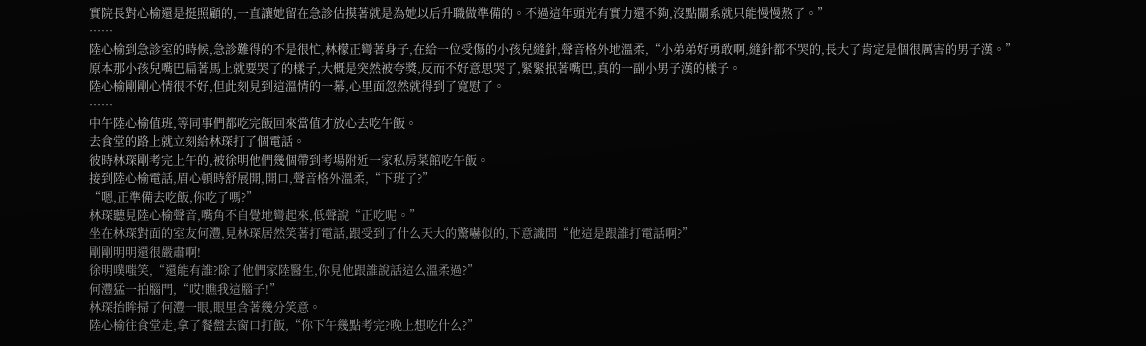實院長對心榆還是挺照顧的,一直讓她留在急診估摸著就是為她以后升職做準備的。不過這年頭光有實力還不夠,沒點關系就只能慢慢熬了。”
……
陸心榆到急診室的時候,急診難得的不是很忙,林檬正彎著身子,在給一位受傷的小孩兒縫針,聲音格外地溫柔,“小弟弟好勇敢啊,縫針都不哭的,長大了肯定是個很厲害的男子漢。”
原本那小孩兒嘴巴扁著馬上就要哭了的樣子,大概是突然被夸獎,反而不好意思哭了,緊緊抿著嘴巴,真的一副小男子漢的樣子。
陸心榆剛剛心情很不好,但此刻見到這溫情的一幕,心里面忽然就得到了寬慰了。
……
中午陸心榆值班,等同事們都吃完飯回來當值才放心去吃午飯。
去食堂的路上就立刻給林琛打了個電話。
彼時林琛剛考完上午的,被徐明他們幾個帶到考場附近一家私房菜館吃午飯。
接到陸心榆電話,眉心頓時舒展開,開口,聲音格外溫柔,“下班了?”
“嗯,正準備去吃飯,你吃了嗎?”
林琛聽見陸心榆聲音,嘴角不自覺地彎起來,低聲說“正吃呢。”
坐在林琛對面的室友何灃,見林琛居然笑著打電話,跟受到了什么天大的驚嚇似的,下意識問“他這是跟誰打電話啊?”
剛剛明明還很嚴肅啊!
徐明噗嗤笑,“還能有誰?除了他們家陸醫生,你見他跟誰說話這么溫柔過?”
何灃猛一拍腦門,“哎!瞧我這腦子!”
林琛抬眸掃了何灃一眼,眼里含著幾分笑意。
陸心榆往食堂走,拿了餐盤去窗口打飯,“你下午幾點考完?晚上想吃什么?”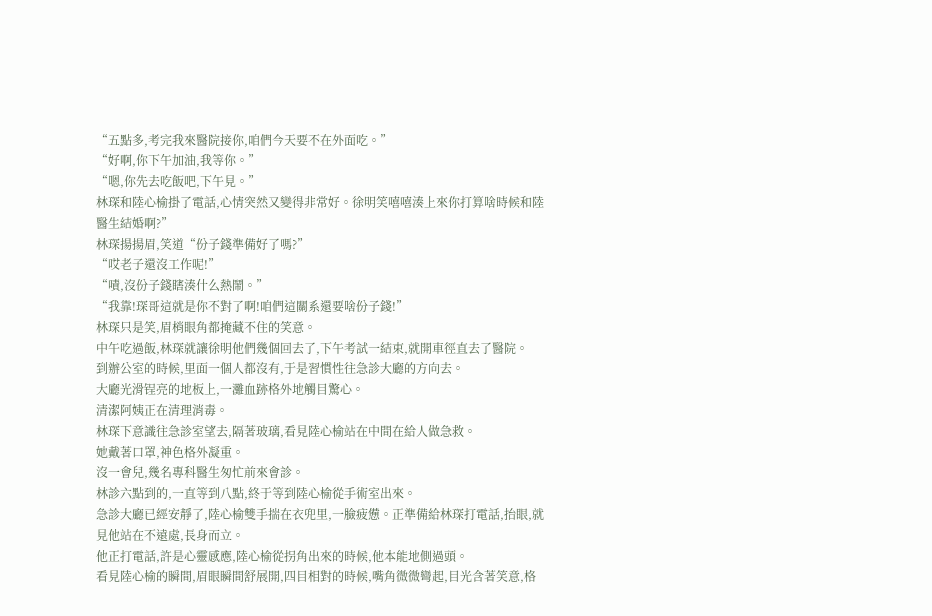“五點多,考完我來醫院接你,咱們今天要不在外面吃。”
“好啊,你下午加油,我等你。”
“嗯,你先去吃飯吧,下午見。”
林琛和陸心榆掛了電話,心情突然又變得非常好。徐明笑嘻嘻湊上來你打算啥時候和陸醫生結婚啊?”
林琛揚揚眉,笑道“份子錢準備好了嗎?”
“哎老子還沒工作呢!”
“嘖,沒份子錢瞎湊什么熱鬧。”
“我靠!琛哥這就是你不對了啊!咱們這關系還要啥份子錢!”
林琛只是笑,眉梢眼角都掩藏不住的笑意。
中午吃過飯,林琛就讓徐明他們幾個回去了,下午考試一結束,就開車徑直去了醫院。
到辦公室的時候,里面一個人都沒有,于是習慣性往急診大廳的方向去。
大廳光滑锃亮的地板上,一灘血跡格外地觸目驚心。
清潔阿姨正在清理消毒。
林琛下意識往急診室望去,隔著玻璃,看見陸心榆站在中間在給人做急救。
她戴著口罩,神色格外凝重。
沒一會兒,幾名專科醫生匆忙前來會診。
林診六點到的,一直等到八點,終于等到陸心榆從手術室出來。
急診大廳已經安靜了,陸心榆雙手揣在衣兜里,一臉疲憊。正準備給林琛打電話,抬眼,就見他站在不遠處,長身而立。
他正打電話,許是心靈感應,陸心榆從拐角出來的時候,他本能地側過頭。
看見陸心榆的瞬間,眉眼瞬間舒展開,四目相對的時候,嘴角微微彎起,目光含著笑意,格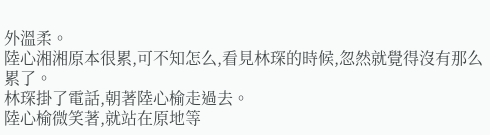外溫柔。
陸心湘湘原本很累,可不知怎么,看見林琛的時候,忽然就覺得沒有那么累了。
林琛掛了電話,朝著陸心榆走過去。
陸心榆微笑著,就站在原地等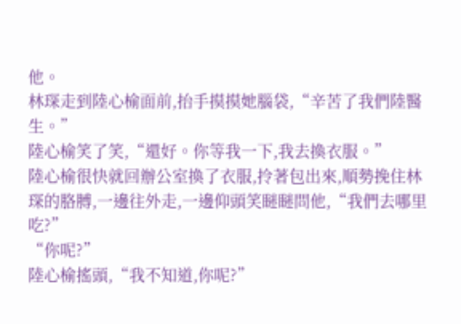他。
林琛走到陸心榆面前,抬手摸摸她腦袋,“辛苦了我們陸醫生。”
陸心榆笑了笑,“還好。你等我一下,我去換衣服。”
陸心榆很快就回辦公室換了衣服,拎著包出來,順勢挽住林琛的胳膊,一邊往外走,一邊仰頭笑瞇瞇問他,“我們去哪里吃?”
“你呢?”
陸心榆搖頭,“我不知道,你呢?”